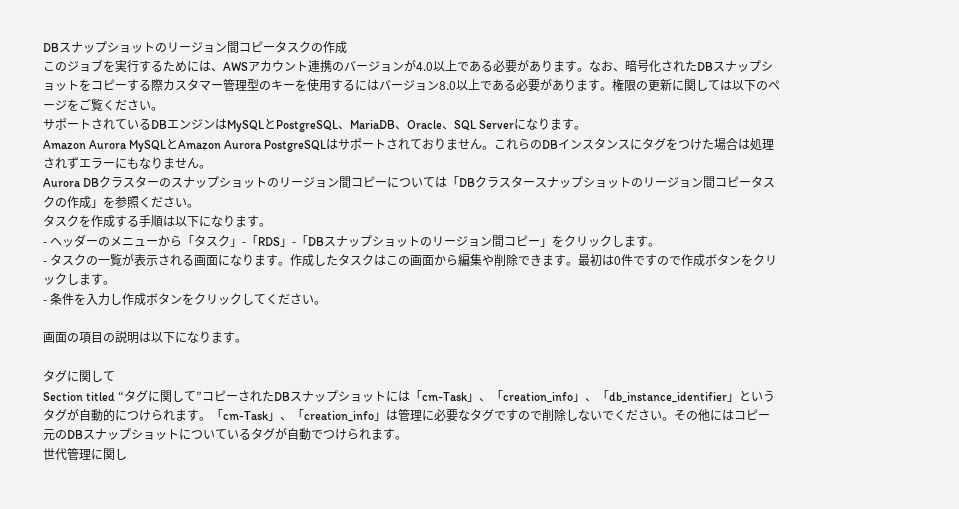DBスナップショットのリージョン間コピータスクの作成
このジョブを実行するためには、AWSアカウント連携のバージョンが4.0以上である必要があります。なお、暗号化されたDBスナップショットをコピーする際カスタマー管理型のキーを使用するにはバージョン8.0以上である必要があります。権限の更新に関しては以下のページをご覧ください。
サポートされているDBエンジンはMySQLとPostgreSQL、MariaDB、Oracle、SQL Serverになります。
Amazon Aurora MySQLとAmazon Aurora PostgreSQLはサポートされておりません。これらのDBインスタンスにタグをつけた場合は処理されずエラーにもなりません。
Aurora DBクラスターのスナップショットのリージョン間コピーについては「DBクラスタースナップショットのリージョン間コピータスクの作成」を参照ください。
タスクを作成する手順は以下になります。
- ヘッダーのメニューから「タスク」-「RDS」-「DBスナップショットのリージョン間コピー」をクリックします。
- タスクの一覧が表示される画面になります。作成したタスクはこの画面から編集や削除できます。最初は0件ですので作成ボタンをクリックします。
- 条件を入力し作成ボタンをクリックしてください。

画面の項目の説明は以下になります。

タグに関して
Section titled “タグに関して”コピーされたDBスナップショットには「cm-Task」、「creation_info」、「db_instance_identifier」というタグが自動的につけられます。「cm-Task」、「creation_info」は管理に必要なタグですので削除しないでください。その他にはコピー元のDBスナップショットについているタグが自動でつけられます。
世代管理に関し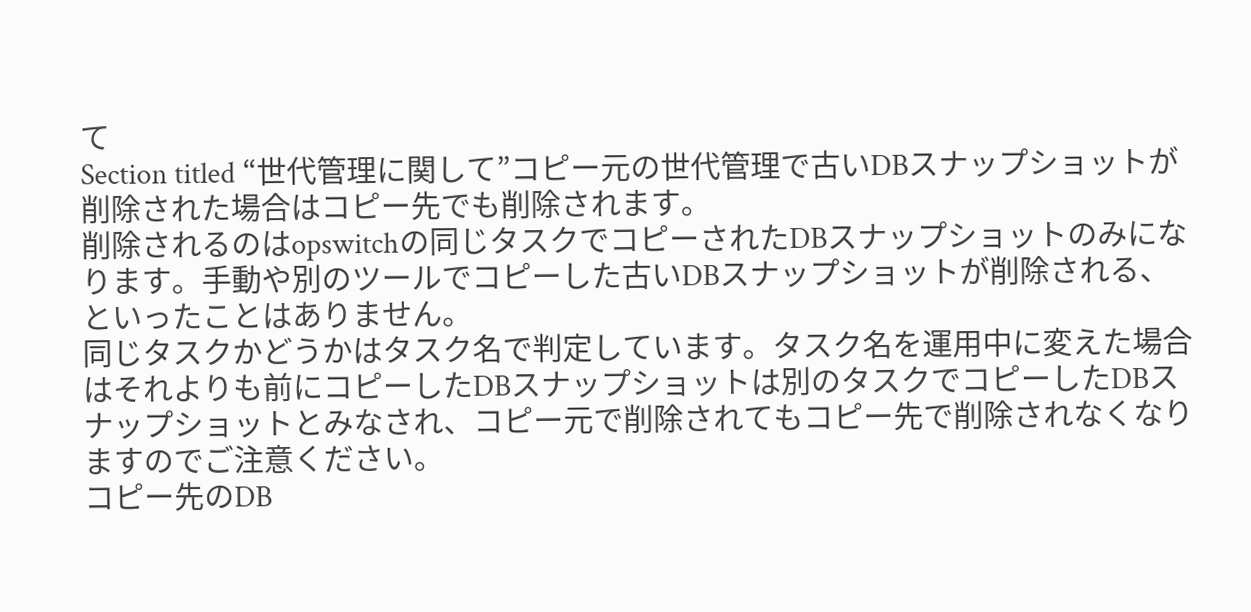て
Section titled “世代管理に関して”コピー元の世代管理で古いDBスナップショットが削除された場合はコピー先でも削除されます。
削除されるのはopswitchの同じタスクでコピーされたDBスナップショットのみになります。手動や別のツールでコピーした古いDBスナップショットが削除される、といったことはありません。
同じタスクかどうかはタスク名で判定しています。タスク名を運用中に変えた場合はそれよりも前にコピーしたDBスナップショットは別のタスクでコピーしたDBスナップショットとみなされ、コピー元で削除されてもコピー先で削除されなくなりますのでご注意ください。
コピー先のDB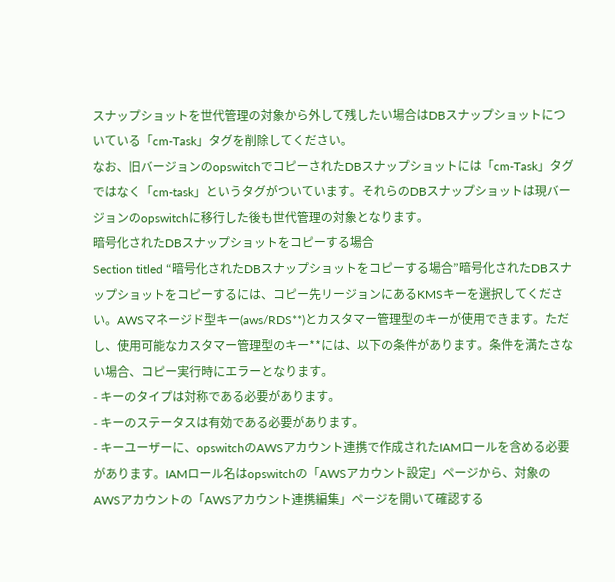スナップショットを世代管理の対象から外して残したい場合はDBスナップショットについている「cm-Task」タグを削除してください。
なお、旧バージョンのopswitchでコピーされたDBスナップショットには「cm-Task」タグではなく「cm-task」というタグがついています。それらのDBスナップショットは現バージョンのopswitchに移行した後も世代管理の対象となります。
暗号化されたDBスナップショットをコピーする場合
Section titled “暗号化されたDBスナップショットをコピーする場合”暗号化されたDBスナップショットをコピーするには、コピー先リージョンにあるKMSキーを選択してください。AWSマネージド型キー(aws/RDS**)とカスタマー管理型のキーが使用できます。ただし、使用可能なカスタマー管理型のキー**には、以下の条件があります。条件を満たさない場合、コピー実行時にエラーとなります。
- キーのタイプは対称である必要があります。
- キーのステータスは有効である必要があります。
- キーユーザーに、opswitchのAWSアカウント連携で作成されたIAMロールを含める必要があります。IAMロール名はopswitchの「AWSアカウント設定」ページから、対象のAWSアカウントの「AWSアカウント連携編集」ページを開いて確認する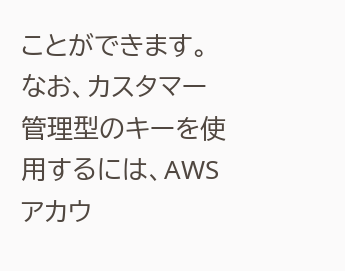ことができます。
なお、カスタマー管理型のキーを使用するには、AWSアカウ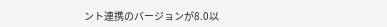ント連携のバージョンが8.0以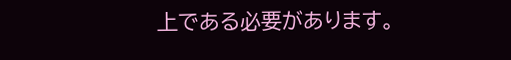上である必要があります。